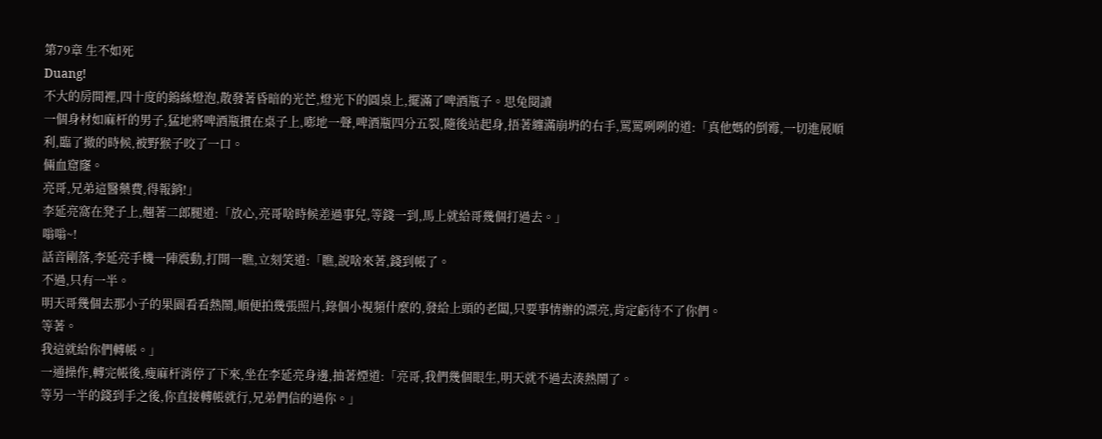第79章 生不如死
Duang!
不大的房間裡,四十度的鎢絲燈泡,散發著昏暗的光芒,燈光下的圓桌上,擺滿了啤酒瓶子。思兔閱讀
一個身材如麻杆的男子,猛地將啤酒瓶摜在桌子上,嘭地一聲,啤酒瓶四分五裂,隨後站起身,捂著纏滿崩坍的右手,罵罵咧咧的道:「真他媽的倒霉,一切進展順利,臨了撤的時候,被野猴子咬了一口。
倆血窟窿。
亮哥,兄弟這醫藥費,得報銷!」
李延亮窩在凳子上,翹著二郎腿道:「放心,亮哥啥時候差過事兒,等錢一到,馬上就給哥幾個打過去。」
嗡嗡~!
話音剛落,李延亮手機一陣震動,打開一瞧,立刻笑道:「瞧,說啥來著,錢到帳了。
不過,只有一半。
明天哥幾個去那小子的果園看看熱鬧,順便拍幾張照片,錄個小視頻什麼的,發給上頭的老闆,只要事情辦的漂亮,肯定虧待不了你們。
等著。
我這就給你們轉帳。」
一通操作,轉完帳後,瘦麻杆消停了下來,坐在李延亮身邊,抽著煙道:「亮哥,我們幾個眼生,明天就不過去湊熱鬧了。
等另一半的錢到手之後,你直接轉帳就行,兄弟們信的過你。」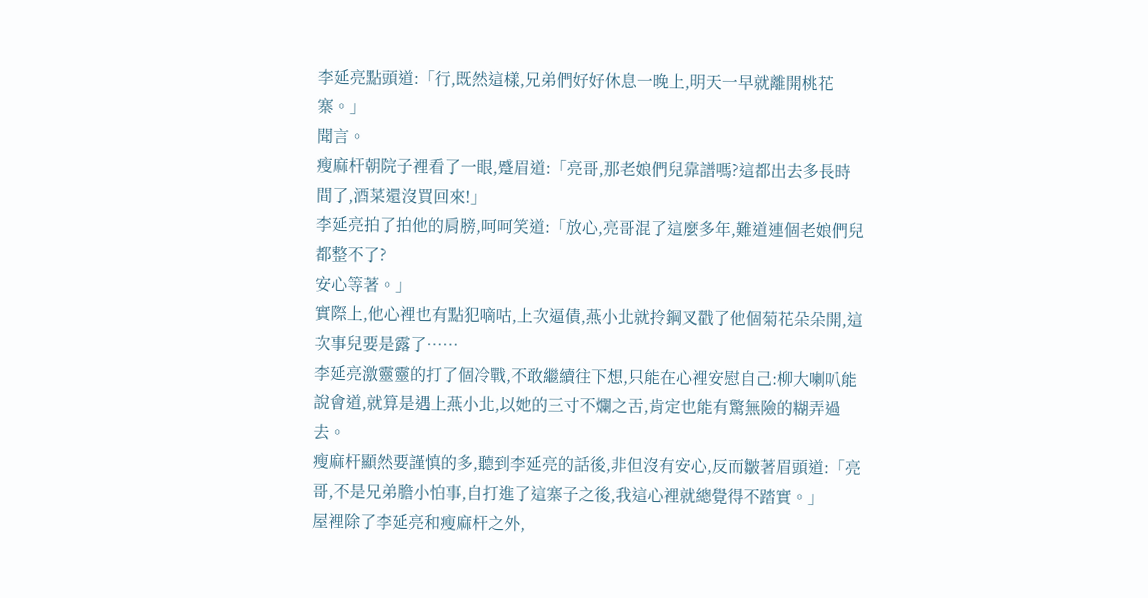李延亮點頭道:「行,既然這樣,兄弟們好好休息一晚上,明天一早就離開桃花寨。」
聞言。
瘦麻杆朝院子裡看了一眼,蹙眉道:「亮哥,那老娘們兒靠譜嗎?這都出去多長時間了,酒菜還沒買回來!」
李延亮拍了拍他的肩膀,呵呵笑道:「放心,亮哥混了這麼多年,難道連個老娘們兒都整不了?
安心等著。」
實際上,他心裡也有點犯嘀咕,上次逼債,燕小北就拎鋼叉戳了他個菊花朵朵開,這次事兒要是露了……
李延亮激靈靈的打了個冷戰,不敢繼續往下想,只能在心裡安慰自己:柳大喇叭能說會道,就算是遇上燕小北,以她的三寸不爛之舌,肯定也能有驚無險的糊弄過去。
瘦麻杆顯然要謹慎的多,聽到李延亮的話後,非但沒有安心,反而皺著眉頭道:「亮哥,不是兄弟膽小怕事,自打進了這寨子之後,我這心裡就總覺得不踏實。」
屋裡除了李延亮和瘦麻杆之外,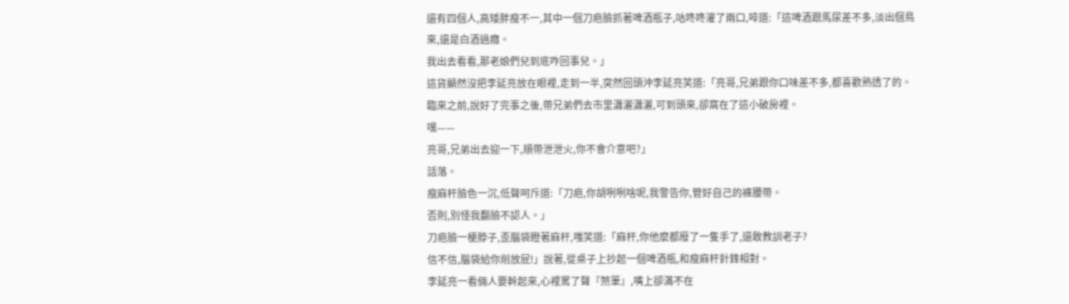還有四個人,高矮胖瘦不一,其中一個刀疤臉抓著啤酒瓶子,咕咚咚灌了兩口,啐道:「這啤酒跟馬尿差不多,淡出個鳥來,還是白酒過癮。
我出去看看,那老娘們兒到底咋回事兒。」
這貨顯然沒把李延亮放在眼裡,走到一半,突然回頭沖李延亮笑道:「亮哥,兄弟跟你口味差不多,都喜歡熟透了的。
臨來之前,說好了完事之後,帶兄弟們去市里瀟灑瀟灑,可到頭來,卻窩在了這小破房裡。
嘿——
亮哥,兄弟出去迎一下,順帶泄泄火,你不會介意吧?」
話落。
瘦麻杆臉色一沉,低聲呵斥道:「刀疤,你胡咧咧啥呢,我警告你,管好自己的褲腰帶。
否則,別怪我翻臉不認人。」
刀疤臉一梗脖子,歪腦袋瞪著麻杆,嗤笑道:「麻杆,你他麼都廢了一隻手了,還敢教訓老子?
信不信,腦袋給你削放屁!」說著,從桌子上抄起一個啤酒瓶,和瘦麻杆針鋒相對。
李延亮一看倆人要幹起來,心裡罵了聲『煞筆』,嘴上卻滿不在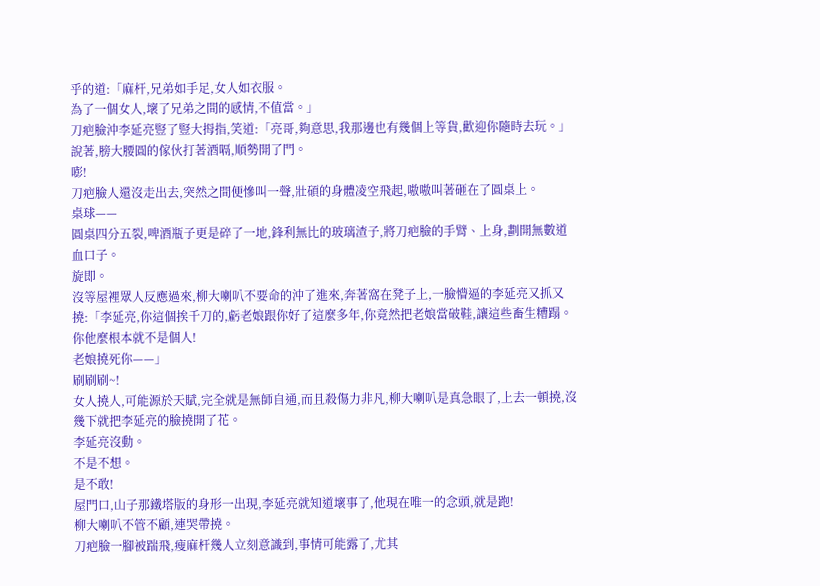乎的道:「麻杆,兄弟如手足,女人如衣服。
為了一個女人,壞了兄弟之間的感情,不值當。」
刀疤臉沖李延亮豎了豎大拇指,笑道:「亮哥,夠意思,我那邊也有幾個上等貨,歡迎你隨時去玩。」
說著,膀大腰圓的傢伙打著酒嗝,順勢開了門。
嘭!
刀疤臉人還沒走出去,突然之間便慘叫一聲,壯碩的身體凌空飛起,嗷嗷叫著砸在了圓桌上。
桌球——
圓桌四分五裂,啤酒瓶子更是碎了一地,鋒利無比的玻璃渣子,將刀疤臉的手臂、上身,劃開無數道血口子。
旋即。
沒等屋裡眾人反應過來,柳大喇叭不要命的沖了進來,奔著窩在凳子上,一臉懵逼的李延亮又抓又撓:「李延亮,你這個挨千刀的,虧老娘跟你好了這麼多年,你竟然把老娘當破鞋,讓這些畜生糟蹋。
你他麼根本就不是個人!
老娘撓死你——」
刷刷刷~!
女人撓人,可能源於天賦,完全就是無師自通,而且殺傷力非凡,柳大喇叭是真急眼了,上去一頓撓,沒幾下就把李延亮的臉撓開了花。
李延亮沒動。
不是不想。
是不敢!
屋門口,山子那鐵塔版的身形一出現,李延亮就知道壞事了,他現在唯一的念頭,就是跑!
柳大喇叭不管不顧,連哭帶撓。
刀疤臉一腳被踹飛,瘦麻杆幾人立刻意識到,事情可能露了,尤其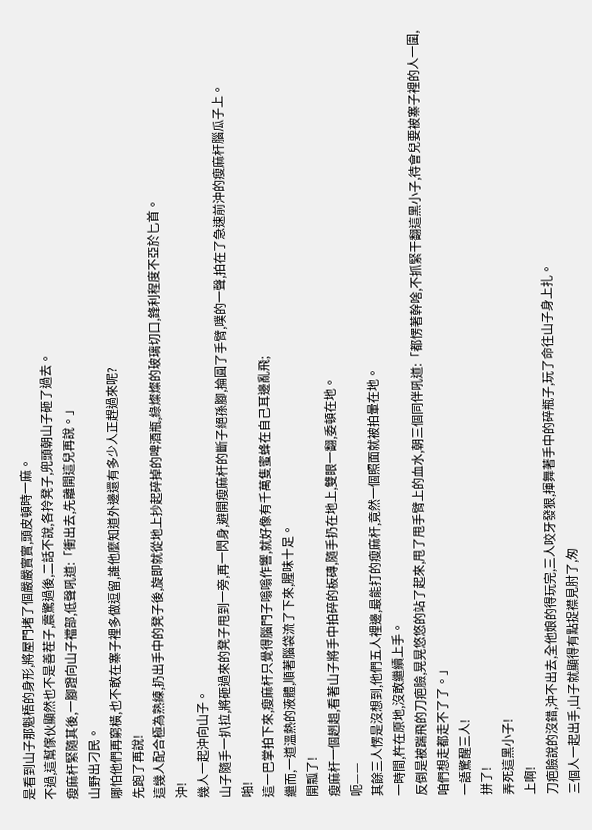是看到山子那魁梧的身形,將屋門堵了個嚴嚴實實,頭皮頓時一麻。
不過,這幫傢伙顯然也不是善茬子,震驚過後,二話不說,各拎凳子,兜頭朝山子砸了過去。
瘦麻杆緊隨其後,一腳蹬向山子襠部,低聲吼道:「衝出去,先離開這兒再說。」
山野出刁民。
哪怕他們再窮橫,也不敢在寨子裡多做逗留,誰他麼知道外邊還有多少人正趕過來呢?
先跑了再說!
這幾人配合極為熟練,扔出手中的凳子後,旋即就從地上抄起碎掉的啤酒瓶,綠燦燦的玻璃切口,鋒利程度不亞於匕首。
沖!
幾人一起沖向山子。
山子隨手一扒拉,將砸過來的凳子甩到一旁,再一閃身,避開瘦麻杆的斷子絕孫腳,掄圓了手臂,噗的一聲,拍在了急速前沖的瘦麻杆腦瓜子上。
啪!
這一巴掌拍下來,瘦麻杆只覺得腦門子嗡嗡作響,就好像有千萬隻蜜蜂在自己耳邊亂飛;
繼而,一道溫熱的液體,順著腦袋流了下來,腥味十足。
開瓢了!
瘦麻杆一個趔趄,看著山子將手中拍碎的板磚,隨手扔在地上,雙眼一翻,委頓在地。
呃——
其餘三人愣是沒想到,他們五人裡邊,最能打的瘦麻杆,竟然一個照面就被拍暈在地。
一時間,杵在原地,沒敢繼續上手。
反倒是被踹飛的刀疤臉,晃晃悠悠的站了起來,甩了甩手臂上的血水,朝三個同伴吼道:「都愣著幹啥,不抓緊干翻這黑小子,待會兒要被寨子裡的人一圍,咱們想走都走不了了。」
一語驚醒三人!
拼了!
弄死這黑小子!
上啊!
刀疤臉說的沒錯,沖不出去,全他娘的得玩完,三人咬牙發狠,揮舞著手中的碎瓶子,玩了命往山子身上扎。
三個人一起出手,山子就顯得有點捉襟見肘了,匆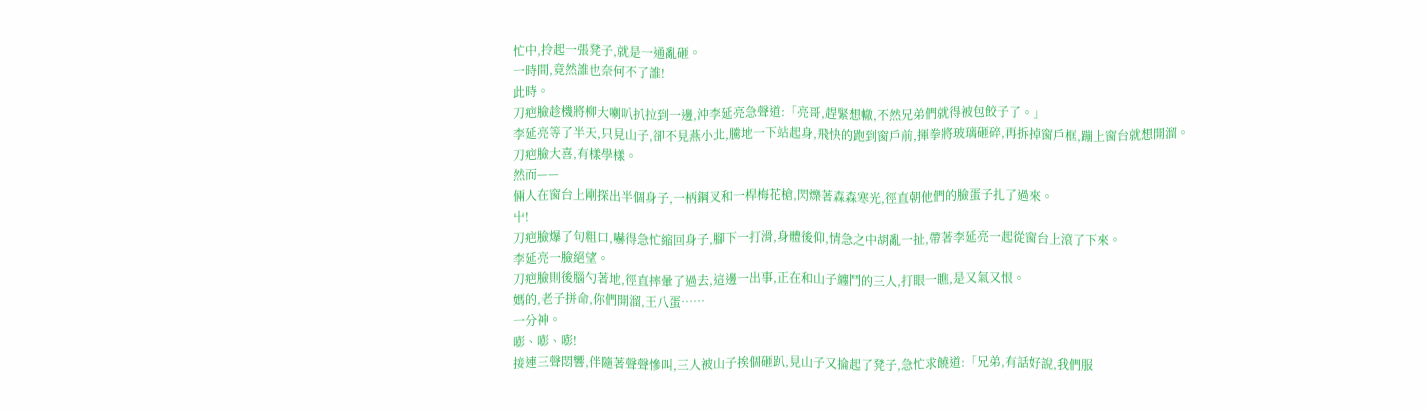忙中,拎起一張凳子,就是一通亂砸。
一時間,竟然誰也奈何不了誰!
此時。
刀疤臉趁機將柳大喇叭扒拉到一邊,沖李延亮急聲道:「亮哥,趕緊想轍,不然兄弟們就得被包餃子了。」
李延亮等了半天,只見山子,卻不見燕小北,騰地一下站起身,飛快的跑到窗戶前,揮拳將玻璃砸碎,再拆掉窗戶框,蹦上窗台就想開溜。
刀疤臉大喜,有樣學樣。
然而——
倆人在窗台上剛探出半個身子,一柄鋼叉和一桿梅花槍,閃爍著森森寒光,徑直朝他們的臉蛋子扎了過來。
屮!
刀疤臉爆了句粗口,嚇得急忙縮回身子,腳下一打滑,身體後仰,情急之中胡亂一扯,帶著李延亮一起從窗台上滾了下來。
李延亮一臉絕望。
刀疤臉則後腦勺著地,徑直摔暈了過去,這邊一出事,正在和山子纏鬥的三人,打眼一瞧,是又氣又恨。
媽的,老子拼命,你們開溜,王八蛋……
一分神。
嘭、嘭、嘭!
接連三聲悶響,伴隨著聲聲慘叫,三人被山子挨個砸趴,見山子又掄起了凳子,急忙求饒道:「兄弟,有話好說,我們服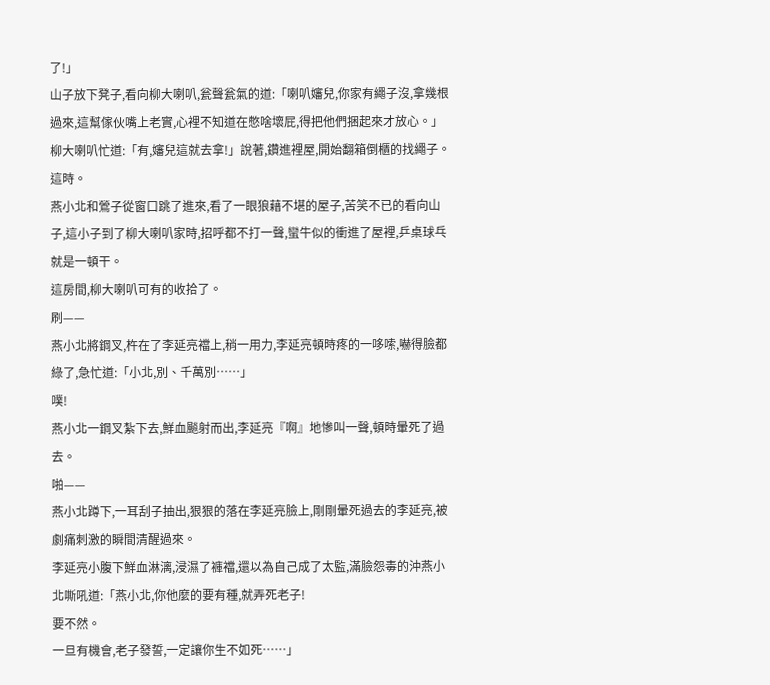了!」
山子放下凳子,看向柳大喇叭,瓮聲瓮氣的道:「喇叭嬸兒,你家有繩子沒,拿幾根過來,這幫傢伙嘴上老實,心裡不知道在憋啥壞屁,得把他們捆起來才放心。」
柳大喇叭忙道:「有,嬸兒這就去拿!」說著,鑽進裡屋,開始翻箱倒櫃的找繩子。
這時。
燕小北和鶯子從窗口跳了進來,看了一眼狼藉不堪的屋子,苦笑不已的看向山子,這小子到了柳大喇叭家時,招呼都不打一聲,蠻牛似的衝進了屋裡,乒桌球乓就是一頓干。
這房間,柳大喇叭可有的收拾了。
刷——
燕小北將鋼叉,杵在了李延亮襠上,稍一用力,李延亮頓時疼的一哆嗦,嚇得臉都綠了,急忙道:「小北,別、千萬別……」
噗!
燕小北一鋼叉紮下去,鮮血飈射而出,李延亮『啊』地慘叫一聲,頓時暈死了過去。
啪——
燕小北蹲下,一耳刮子抽出,狠狠的落在李延亮臉上,剛剛暈死過去的李延亮,被劇痛刺激的瞬間清醒過來。
李延亮小腹下鮮血淋漓,浸濕了褲襠,還以為自己成了太監,滿臉怨毒的沖燕小北嘶吼道:「燕小北,你他麼的要有種,就弄死老子!
要不然。
一旦有機會,老子發誓,一定讓你生不如死……」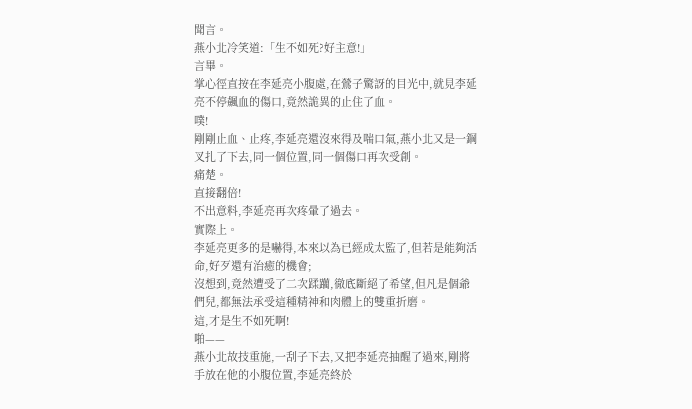聞言。
燕小北冷笑道:「生不如死?好主意!」
言畢。
掌心徑直按在李延亮小腹處,在鶯子驚訝的目光中,就見李延亮不停飆血的傷口,竟然詭異的止住了血。
噗!
剛剛止血、止疼,李延亮還沒來得及喘口氣,燕小北又是一鋼叉扎了下去,同一個位置,同一個傷口再次受創。
痛楚。
直接翻倍!
不出意料,李延亮再次疼暈了過去。
實際上。
李延亮更多的是嚇得,本來以為已經成太監了,但若是能夠活命,好歹還有治癒的機會;
沒想到,竟然遭受了二次蹂躪,徹底斷絕了希望,但凡是個爺們兒,都無法承受這種精神和肉體上的雙重折磨。
這,才是生不如死啊!
啪——
燕小北故技重施,一刮子下去,又把李延亮抽醒了過來,剛將手放在他的小腹位置,李延亮終於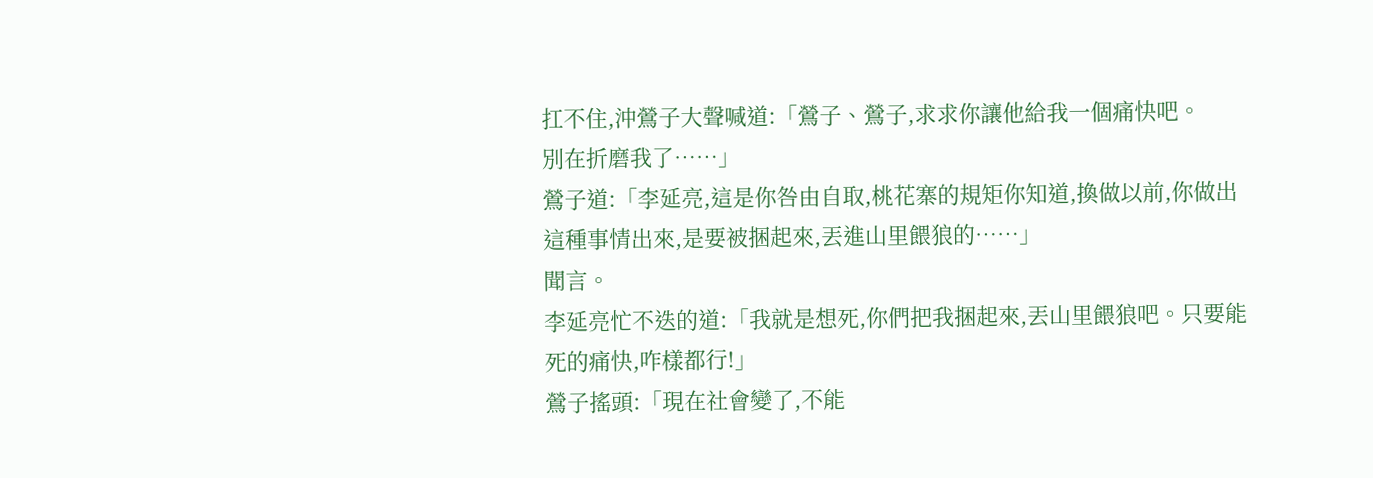扛不住,沖鶯子大聲喊道:「鶯子、鶯子,求求你讓他給我一個痛快吧。
別在折磨我了……」
鶯子道:「李延亮,這是你咎由自取,桃花寨的規矩你知道,換做以前,你做出這種事情出來,是要被捆起來,丟進山里餵狼的……」
聞言。
李延亮忙不迭的道:「我就是想死,你們把我捆起來,丟山里餵狼吧。只要能死的痛快,咋樣都行!」
鶯子搖頭:「現在社會變了,不能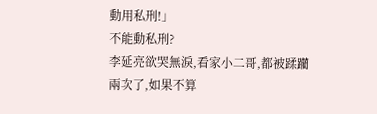動用私刑!」
不能動私刑?
李延亮欲哭無淚,看家小二哥,都被蹂躪兩次了,如果不算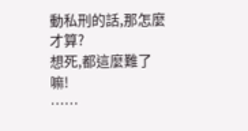動私刑的話,那怎麼才算?
想死,都這麼難了嘛!
……